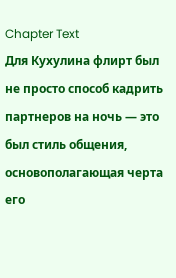Chapter Text
Для Кухулина флирт был не просто способ кадрить партнеров на ночь — это был стиль общения, основополагающая черта его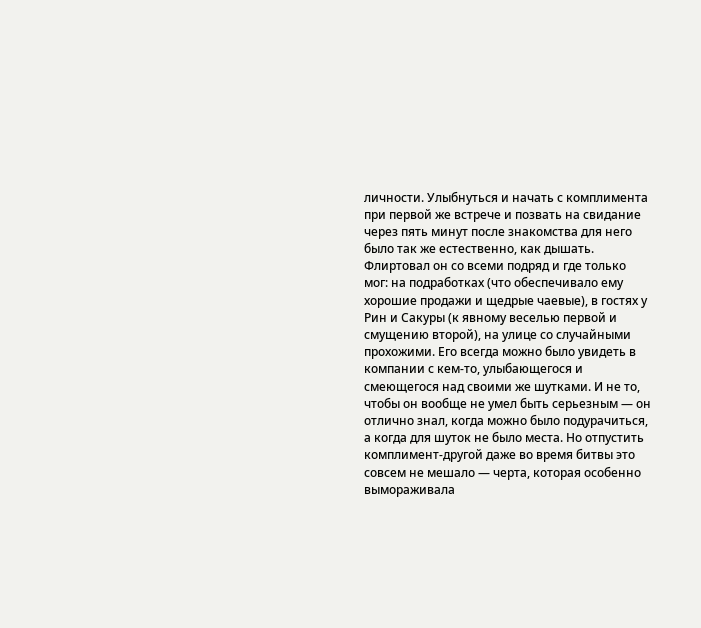личности. Улыбнуться и начать с комплимента при первой же встрече и позвать на свидание через пять минут после знакомства для него было так же естественно, как дышать. Флиртовал он со всеми подряд и где только мог: на подработках (что обеспечивало ему хорошие продажи и щедрые чаевые), в гостях у Рин и Сакуры (к явному веселью первой и смущению второй), на улице со случайными прохожими. Его всегда можно было увидеть в компании с кем-то, улыбающегося и смеющегося над своими же шутками. И не то, чтобы он вообще не умел быть серьезным — он отлично знал, когда можно было подурачиться, а когда для шуток не было места. Но отпустить комплимент-другой даже во время битвы это совсем не мешало — черта, которая особенно вымораживала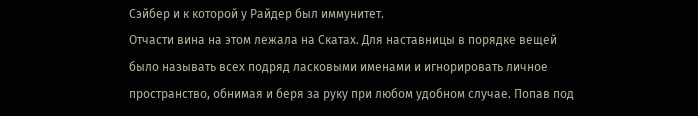Сэйбер и к которой у Райдер был иммунитет.
Отчасти вина на этом лежала на Скатах. Для наставницы в порядке вещей было называть всех подряд ласковыми именами и игнорировать личное пространство, обнимая и беря за руку при любом удобном случае. Попав под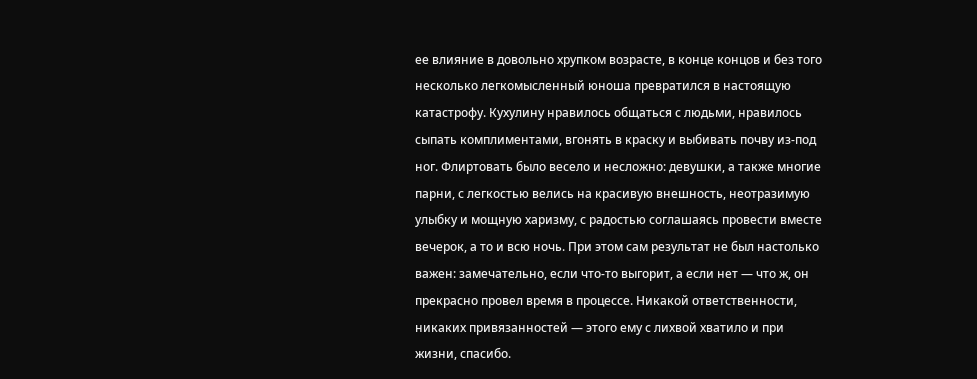ее влияние в довольно хрупком возрасте, в конце концов и без того несколько легкомысленный юноша превратился в настоящую катастрофу. Кухулину нравилось общаться с людьми, нравилось сыпать комплиментами, вгонять в краску и выбивать почву из-под ног. Флиртовать было весело и несложно: девушки, а также многие парни, с легкостью велись на красивую внешность, неотразимую улыбку и мощную харизму, с радостью соглашаясь провести вместе вечерок, а то и всю ночь. При этом сам результат не был настолько важен: замечательно, если что-то выгорит, а если нет — что ж, он прекрасно провел время в процессе. Никакой ответственности, никаких привязанностей — этого ему с лихвой хватило и при жизни, спасибо.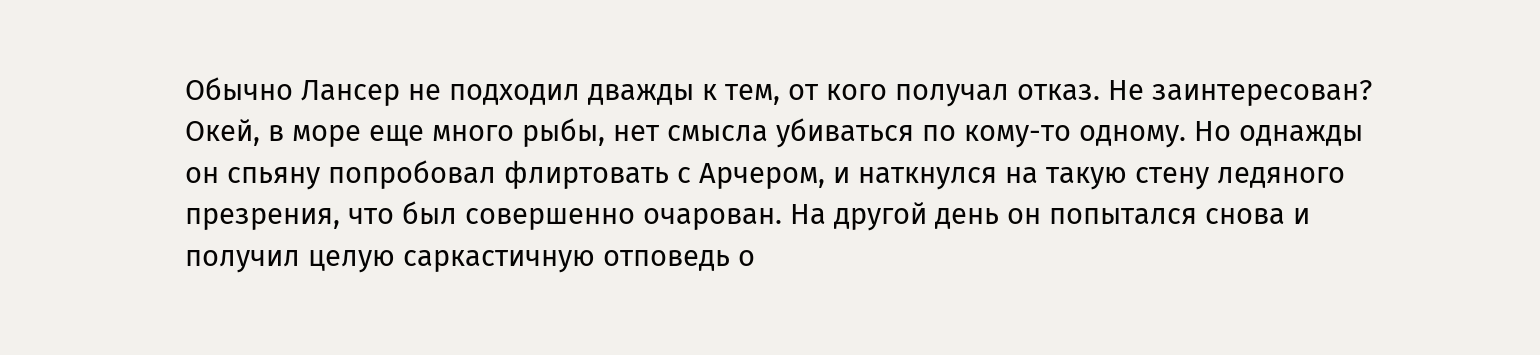Обычно Лансер не подходил дважды к тем, от кого получал отказ. Не заинтересован? Окей, в море еще много рыбы, нет смысла убиваться по кому-то одному. Но однажды он спьяну попробовал флиртовать с Арчером, и наткнулся на такую стену ледяного презрения, что был совершенно очарован. На другой день он попытался снова и получил целую саркастичную отповедь о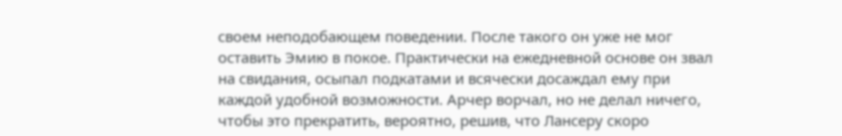своем неподобающем поведении. После такого он уже не мог оставить Эмию в покое. Практически на ежедневной основе он звал на свидания, осыпал подкатами и всячески досаждал ему при каждой удобной возможности. Арчер ворчал, но не делал ничего, чтобы это прекратить, вероятно, решив, что Лансеру скоро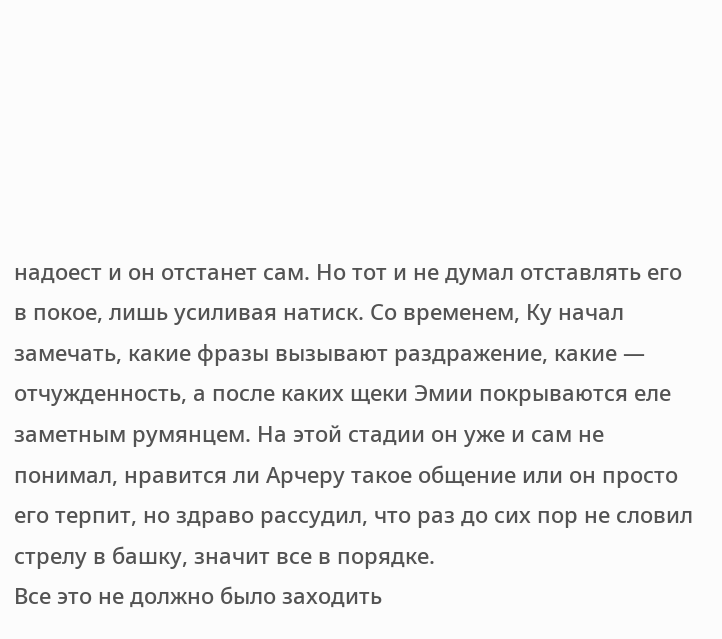надоест и он отстанет сам. Но тот и не думал отставлять его в покое, лишь усиливая натиск. Со временем, Ку начал замечать, какие фразы вызывают раздражение, какие — отчужденность, а после каких щеки Эмии покрываются еле заметным румянцем. На этой стадии он уже и сам не понимал, нравится ли Арчеру такое общение или он просто его терпит, но здраво рассудил, что раз до сих пор не словил стрелу в башку, значит все в порядке.
Все это не должно было заходить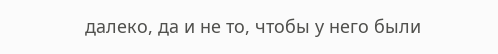далеко, да и не то, чтобы у него были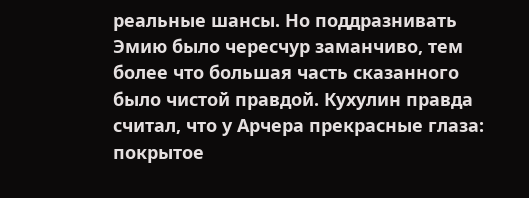реальные шансы. Но поддразнивать Эмию было чересчур заманчиво, тем более что большая часть сказанного было чистой правдой. Кухулин правда считал, что у Арчера прекрасные глаза: покрытое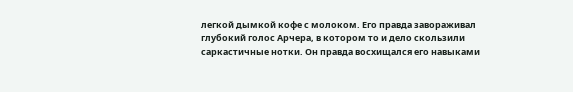легкой дымкой кофе с молоком. Его правда завораживал глубокий голос Арчера, в котором то и дело скользили саркастичные нотки. Он правда восхищался его навыками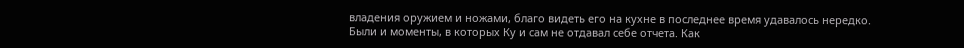владения оружием и ножами, благо видеть его на кухне в последнее время удавалось нередко.
Были и моменты, в которых Ку и сам не отдавал себе отчета. Как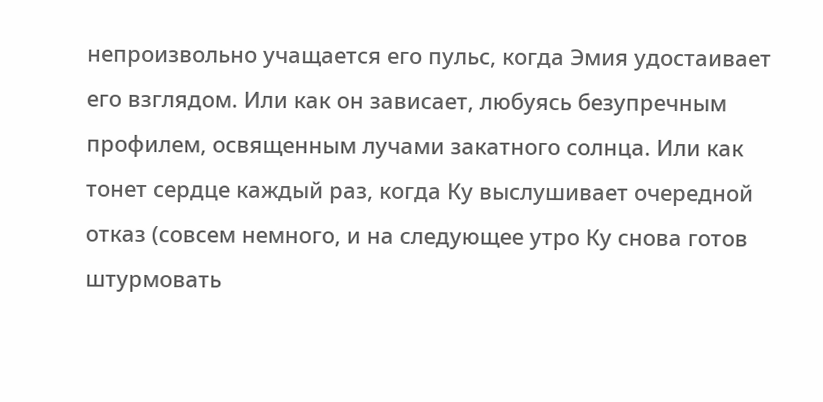непроизвольно учащается его пульс, когда Эмия удостаивает его взглядом. Или как он зависает, любуясь безупречным профилем, освященным лучами закатного солнца. Или как тонет сердце каждый раз, когда Ку выслушивает очередной отказ (совсем немного, и на следующее утро Ку снова готов штурмовать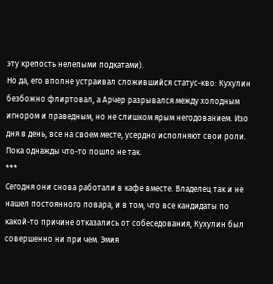эту крепость нелепыми подкатами).
Но да, его вполне устраивал сложившийся статус-кво: Кухулин безбожно флиртовал, а Арчер разрывался между холодным игнором и праведным, но не слишком ярым негодованием. Изо дня в день, все на своем месте, усердно исполняют свои роли.
Пока однажды что-то пошло не так.
***
Сегодня они снова работали в кафе вместе. Владелец так и не нашел постоянного повара, и в том, что все кандидаты по какой-то причине отказались от собеседования, Кухулин был совершенно ни при чем. Эмия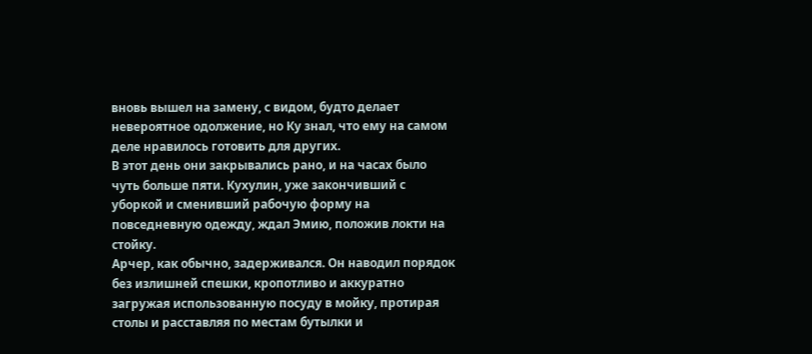вновь вышел на замену, с видом, будто делает невероятное одолжение, но Ку знал, что ему на самом деле нравилось готовить для других.
В этот день они закрывались рано, и на часах было чуть больше пяти. Кухулин, уже закончивший с уборкой и сменивший рабочую форму на повседневную одежду, ждал Эмию, положив локти на стойку.
Арчер, как обычно, задерживался. Он наводил порядок без излишней спешки, кропотливо и аккуратно загружая использованную посуду в мойку, протирая столы и расставляя по местам бутылки и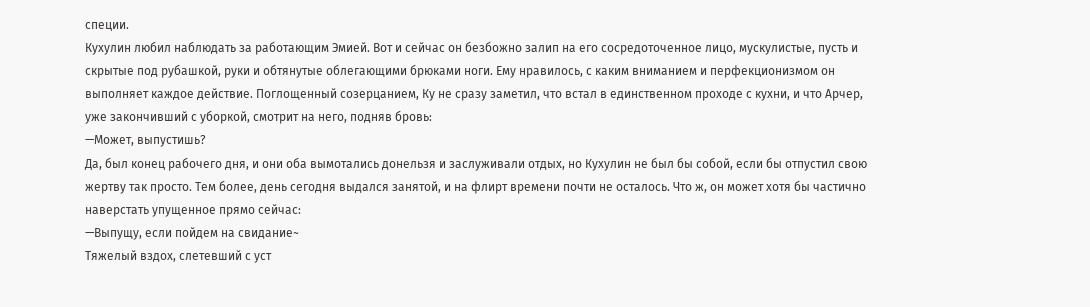специи.
Кухулин любил наблюдать за работающим Эмией. Вот и сейчас он безбожно залип на его сосредоточенное лицо, мускулистые, пусть и скрытые под рубашкой, руки и обтянутые облегающими брюками ноги. Ему нравилось, с каким вниманием и перфекционизмом он выполняет каждое действие. Поглощенный созерцанием, Ку не сразу заметил, что встал в единственном проходе с кухни, и что Арчер, уже закончивший с уборкой, смотрит на него, подняв бровь:
—Может, выпустишь?
Да, был конец рабочего дня, и они оба вымотались донельзя и заслуживали отдых, но Кухулин не был бы собой, если бы отпустил свою жертву так просто. Тем более, день сегодня выдался занятой, и на флирт времени почти не осталось. Что ж, он может хотя бы частично наверстать упущенное прямо сейчас:
—Выпущу, если пойдем на свидание~
Тяжелый вздох, слетевший с уст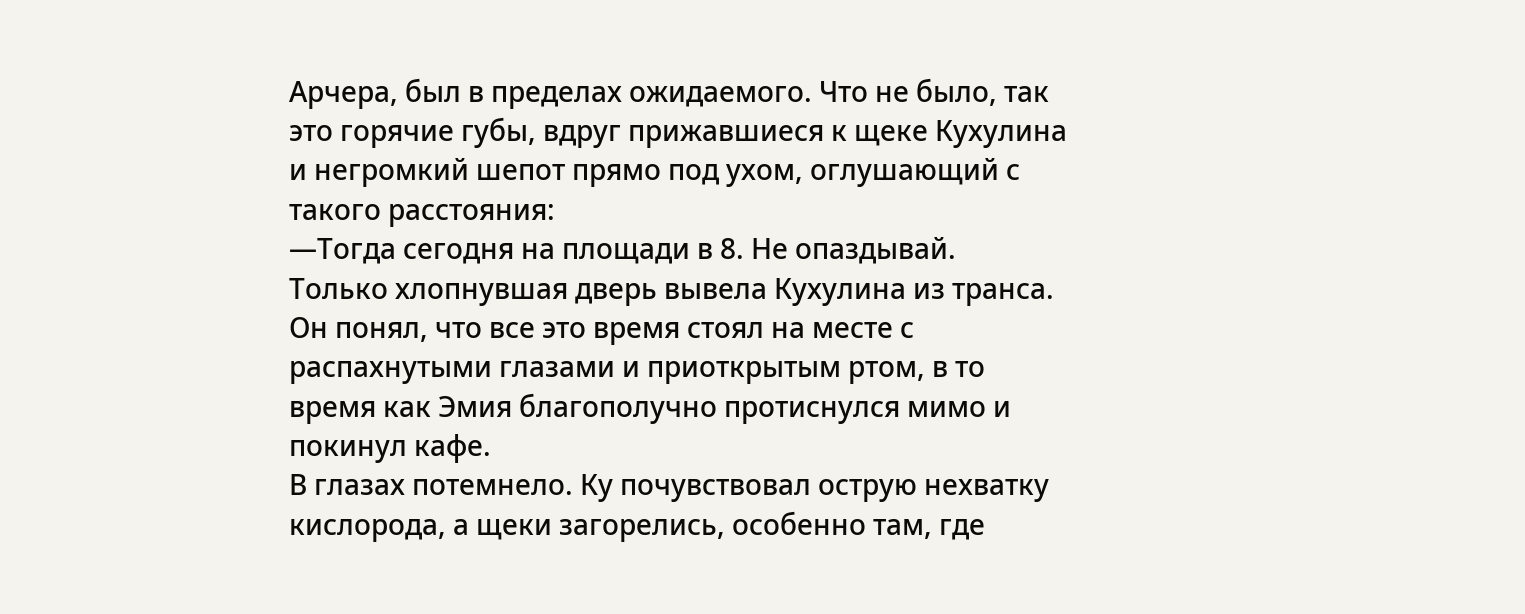Арчера, был в пределах ожидаемого. Что не было, так это горячие губы, вдруг прижавшиеся к щеке Кухулина и негромкий шепот прямо под ухом, оглушающий с такого расстояния:
—Тогда сегодня на площади в 8. Не опаздывай.
Только хлопнувшая дверь вывела Кухулина из транса. Он понял, что все это время стоял на месте с распахнутыми глазами и приоткрытым ртом, в то время как Эмия благополучно протиснулся мимо и покинул кафе.
В глазах потемнело. Ку почувствовал острую нехватку кислорода, а щеки загорелись, особенно там, где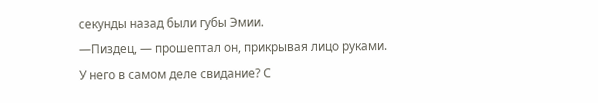секунды назад были губы Эмии.
—Пиздец, — прошептал он, прикрывая лицо руками.
У него в самом деле свидание? С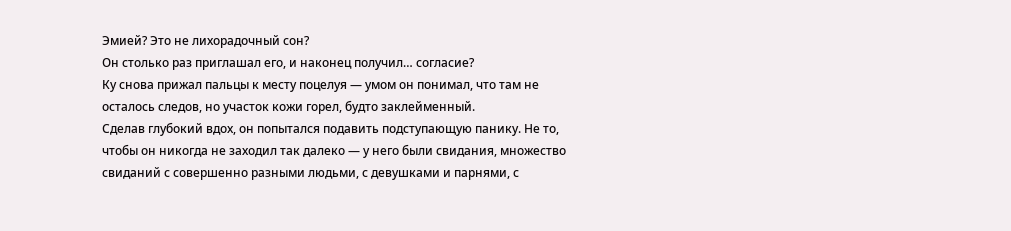Эмией? Это не лихорадочный сон?
Он столько раз приглашал его, и наконец получил… согласие?
Ку снова прижал пальцы к месту поцелуя — умом он понимал, что там не осталось следов, но участок кожи горел, будто заклейменный.
Сделав глубокий вдох, он попытался подавить подступающую панику. Не то, чтобы он никогда не заходил так далеко — у него были свидания, множество свиданий с совершенно разными людьми, с девушками и парнями, с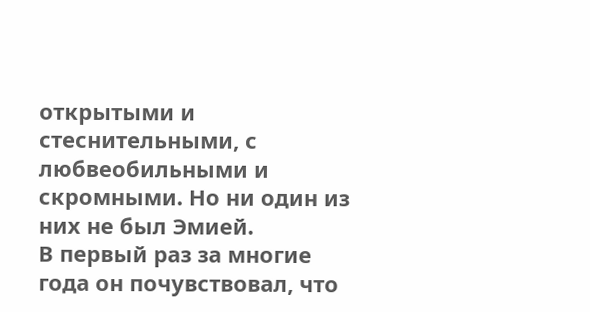открытыми и стеснительными, с любвеобильными и скромными. Но ни один из них не был Эмией.
В первый раз за многие года он почувствовал, что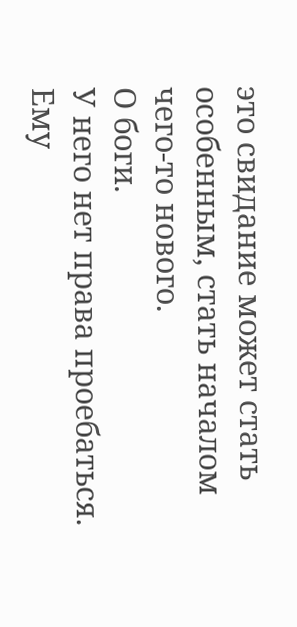это свидание может стать особенным, стать началом чего-то нового.
О боги.
У него нет права проебаться.
Ему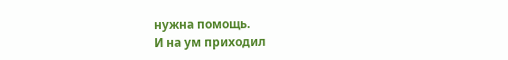нужна помощь.
И на ум приходил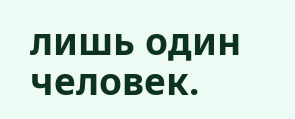лишь один человек.